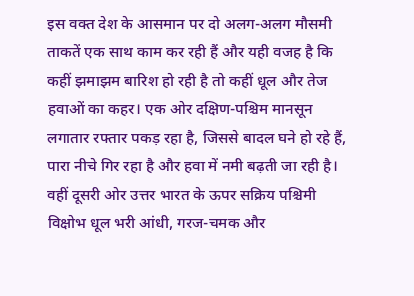इस वक्त देश के आसमान पर दो अलग-अलग मौसमी ताकतें एक साथ काम कर रही हैं और यही वजह है कि कहीं झमाझम बारिश हो रही है तो कहीं धूल और तेज हवाओं का कहर। एक ओर दक्षिण-पश्चिम मानसून लगातार रफ्तार पकड़ रहा है, जिससे बादल घने हो रहे हैं, पारा नीचे गिर रहा है और हवा में नमी बढ़ती जा रही है। वहीं दूसरी ओर उत्तर भारत के ऊपर सक्रिय पश्चिमी विक्षोभ धूल भरी आंधी, गरज-चमक और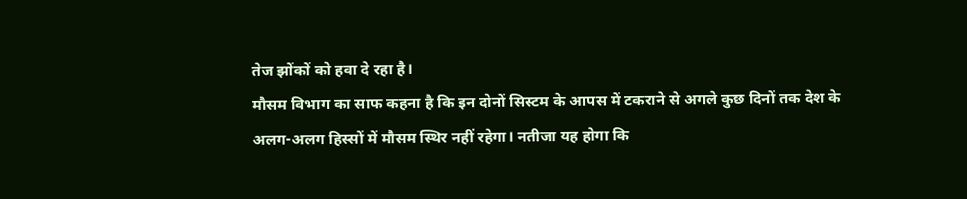तेज झोंकों को हवा दे रहा है।
मौसम विभाग का साफ कहना है कि इन दोनों सिस्टम के आपस में टकराने से अगले कुछ दिनों तक देश के अलग-अलग हिस्सों में मौसम स्थिर नहीं रहेगा। नतीजा यह होगा कि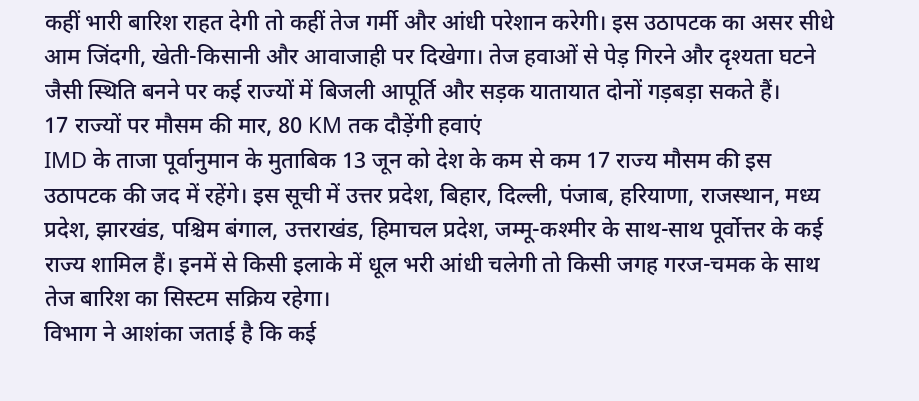कहीं भारी बारिश राहत देगी तो कहीं तेज गर्मी और आंधी परेशान करेगी। इस उठापटक का असर सीधे आम जिंदगी, खेती-किसानी और आवाजाही पर दिखेगा। तेज हवाओं से पेड़ गिरने और दृश्यता घटने जैसी स्थिति बनने पर कई राज्यों में बिजली आपूर्ति और सड़क यातायात दोनों गड़बड़ा सकते हैं।
17 राज्यों पर मौसम की मार, 80 KM तक दौड़ेंगी हवाएं
IMD के ताजा पूर्वानुमान के मुताबिक 13 जून को देश के कम से कम 17 राज्य मौसम की इस उठापटक की जद में रहेंगे। इस सूची में उत्तर प्रदेश, बिहार, दिल्ली, पंजाब, हरियाणा, राजस्थान, मध्य प्रदेश, झारखंड, पश्चिम बंगाल, उत्तराखंड, हिमाचल प्रदेश, जम्मू-कश्मीर के साथ-साथ पूर्वोत्तर के कई राज्य शामिल हैं। इनमें से किसी इलाके में धूल भरी आंधी चलेगी तो किसी जगह गरज-चमक के साथ तेज बारिश का सिस्टम सक्रिय रहेगा।
विभाग ने आशंका जताई है कि कई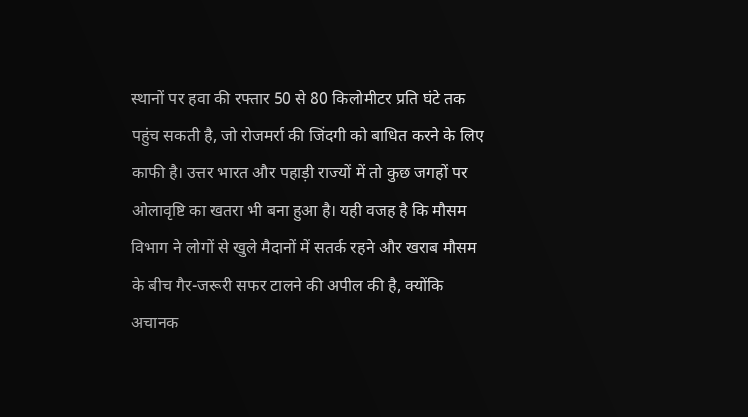स्थानों पर हवा की रफ्तार 50 से 80 किलोमीटर प्रति घंटे तक पहुंच सकती है, जो रोजमर्रा की जिंदगी को बाधित करने के लिए काफी है। उत्तर भारत और पहाड़ी राज्यों में तो कुछ जगहों पर ओलावृष्टि का खतरा भी बना हुआ है। यही वजह है कि मौसम विभाग ने लोगों से खुले मैदानों में सतर्क रहने और खराब मौसम के बीच गैर-जरूरी सफर टालने की अपील की है, क्योंकि अचानक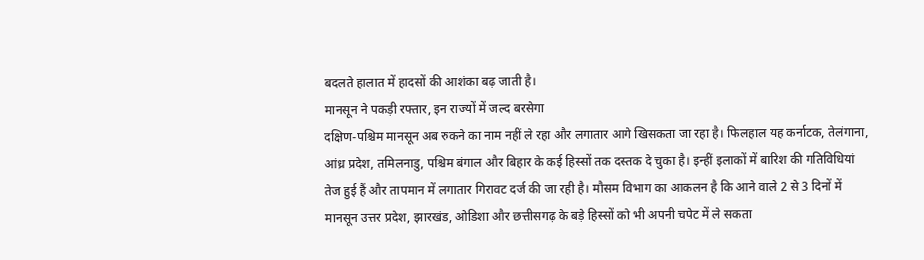बदलते हालात में हादसों की आशंका बढ़ जाती है।
मानसून ने पकड़ी रफ्तार, इन राज्यों में जल्द बरसेगा
दक्षिण-पश्चिम मानसून अब रुकने का नाम नहीं ले रहा और लगातार आगे खिसकता जा रहा है। फिलहाल यह कर्नाटक, तेलंगाना, आंध्र प्रदेश, तमिलनाडु, पश्चिम बंगाल और बिहार के कई हिस्सों तक दस्तक दे चुका है। इन्हीं इलाकों में बारिश की गतिविधियां तेज हुई हैं और तापमान में लगातार गिरावट दर्ज की जा रही है। मौसम विभाग का आकलन है कि आने वाले 2 से 3 दिनों में मानसून उत्तर प्रदेश, झारखंड, ओडिशा और छत्तीसगढ़ के बड़े हिस्सों को भी अपनी चपेट में ले सकता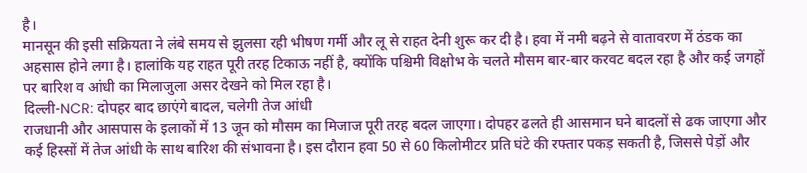है।
मानसून की इसी सक्रियता ने लंबे समय से झुलसा रही भीषण गर्मी और लू से राहत देनी शुरू कर दी है। हवा में नमी बढ़ने से वातावरण में ठंडक का अहसास होने लगा है। हालांकि यह राहत पूरी तरह टिकाऊ नहीं है, क्योंकि पश्चिमी विक्षोभ के चलते मौसम बार-बार करवट बदल रहा है और कई जगहों पर बारिश व आंधी का मिलाजुला असर देखने को मिल रहा है।
दिल्ली-NCR: दोपहर बाद छाएंगे बादल, चलेगी तेज आंधी
राजधानी और आसपास के इलाकों में 13 जून को मौसम का मिजाज पूरी तरह बदल जाएगा। दोपहर ढलते ही आसमान घने बादलों से ढक जाएगा और कई हिस्सों में तेज आंधी के साथ बारिश की संभावना है। इस दौरान हवा 50 से 60 किलोमीटर प्रति घंटे की रफ्तार पकड़ सकती है, जिससे पेड़ों और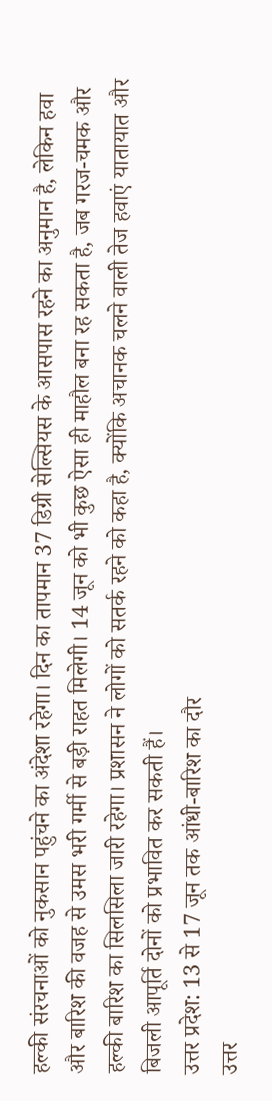हल्की संरचनाओं को नुकसान पहुंचने का अंदेशा रहेगा। दिन का तापमान 37 डिग्री सेल्सियस के आसपास रहने का अनुमान है, लेकिन हवा और बारिश की वजह से उमस भरी गर्मी से बड़ी राहत मिलेगी। 14 जून को भी कुछ ऐसा ही माहौल बना रह सकता है, जब गरज-चमक और हल्की बारिश का सिलसिला जारी रहेगा। प्रशासन ने लोगों को सतर्क रहने को कहा है, क्योंकि अचानक चलने वाली तेज हवाएं यातायात और बिजली आपूर्ति दोनों को प्रभावित कर सकती हैं।
उत्तर प्रदेश: 13 से 17 जून तक आंधी-बारिश का दौर
उत्तर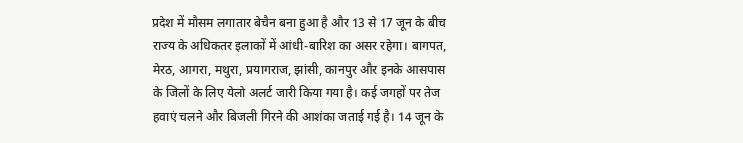प्रदेश में मौसम लगातार बेचैन बना हुआ है और 13 से 17 जून के बीच राज्य के अधिकतर इलाकों में आंधी-बारिश का असर रहेगा। बागपत, मेरठ, आगरा, मथुरा, प्रयागराज, झांसी, कानपुर और इनके आसपास के जिलों के लिए येलो अलर्ट जारी किया गया है। कई जगहों पर तेज हवाएं चलने और बिजली गिरने की आशंका जताई गई है। 14 जून के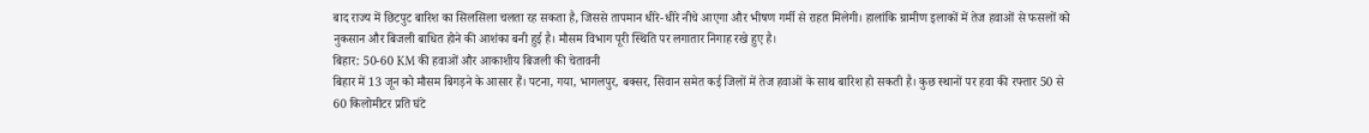बाद राज्य में छिटपुट बारिश का सिलसिला चलता रह सकता है, जिससे तापमान धीरे-धीरे नीचे आएगा और भीषण गर्मी से राहत मिलेगी। हालांकि ग्रामीण इलाकों में तेज हवाओं से फसलों को नुकसान और बिजली बाधित होने की आशंका बनी हुई है। मौसम विभाग पूरी स्थिति पर लगातार निगाह रखे हुए है।
बिहार: 50-60 KM की हवाओं और आकाशीय बिजली की चेतावनी
बिहार में 13 जून को मौसम बिगड़ने के आसार हैं। पटना, गया, भागलपुर, बक्सर, सिवान समेत कई जिलों में तेज हवाओं के साथ बारिश हो सकती है। कुछ स्थानों पर हवा की रफ्तार 50 से 60 किलोमीटर प्रति घंटे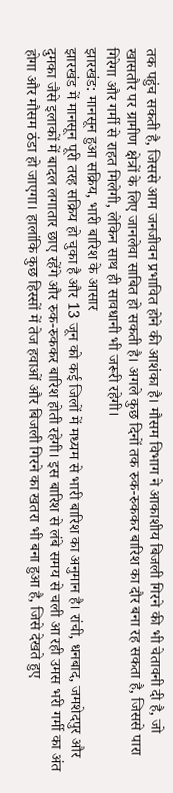तक पहुंच सकती है, जिससे आम जनजीवन प्रभावित होने की आशंका है। मौसम विभाग ने आकाशीय बिजली गिरने की भी चेतावनी दी है, जो खासतौर पर ग्रामीण क्षेत्रों के लिए जानलेवा साबित हो सकती है। अगले कुछ दिनों तक रुक-रुककर बारिश का दौर बना रह सकता है, जिससे पारा गिरेगा और गर्मी से राहत मिलेगी, लेकिन साथ ही सावधानी भी जरूरी रहेगी।
झारखंड: मानसून हुआ सक्रिय, भारी बारिश के आसार
झारखंड में मानसून पूरी तरह सक्रिय हो चुका है और 13 जून को कई जिलों में मध्यम से भारी बारिश का अनुमान है। रांची, धनबाद, जमशेदपुर और दुमका जैसे इलाकों में बादल लगातार छाए रहेंगे और रुक-रुककर बारिश होती रहेगी। इस बारिश से लंबे समय से चली आ रही उमस भरी गर्मी का अंत होगा और मौसम ठंडा हो जाएगा। हालांकि कुछ हिस्सों में तेज हवाओं और बिजली गिरने का खतरा भी बना हुआ है, जिसे देखते हुए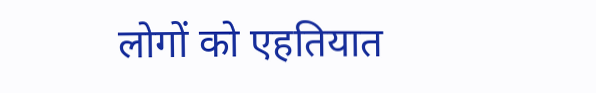लोगों को एहतियात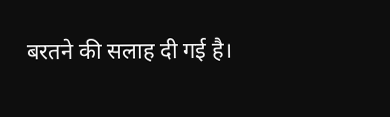बरतने की सलाह दी गई है।